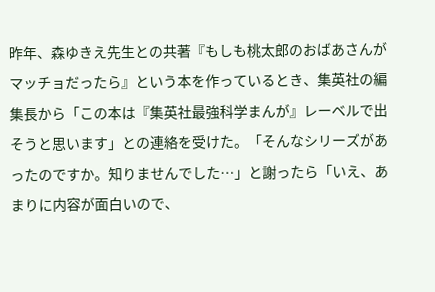昨年、森ゆきえ先生との共著『もしも桃太郎のおばあさんがマッチョだったら』という本を作っているとき、集英社の編集長から「この本は『集英社最強科学まんが』レーベルで出そうと思います」との連絡を受けた。「そんなシリーズがあったのですか。知りませんでした…」と謝ったら「いえ、あまりに内容が面白いので、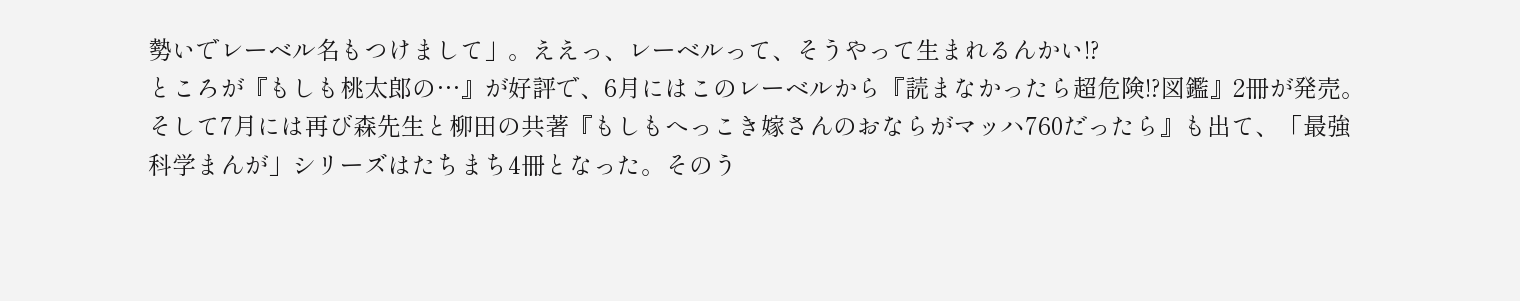勢いでレーベル名もつけまして」。ええっ、レーベルって、そうやって生まれるんかい!?
ところが『もしも桃太郎の…』が好評で、6月にはこのレーベルから『読まなかったら超危険!?図鑑』2冊が発売。そして7月には再び森先生と柳田の共著『もしもへっこき嫁さんのおならがマッハ760だったら』も出て、「最強科学まんが」シリーズはたちまち4冊となった。そのう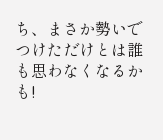ち、まさか勢いでつけただけとは誰も思わなくなるかも!